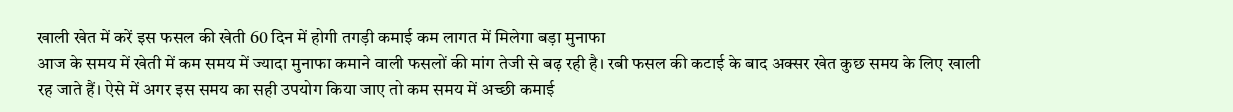खाली खेत में करें इस फसल की खेती 60 दिन में होगी तगड़ी कमाई कम लागत में मिलेगा बड़ा मुनाफा
आज के समय में खेती में कम समय में ज्यादा मुनाफा कमाने वाली फसलों की मांग तेजी से बढ़ रही है। रबी फसल की कटाई के बाद अक्सर खेत कुछ समय के लिए खाली रह जाते हैं। ऐसे में अगर इस समय का सही उपयोग किया जाए तो कम समय में अच्छी कमाई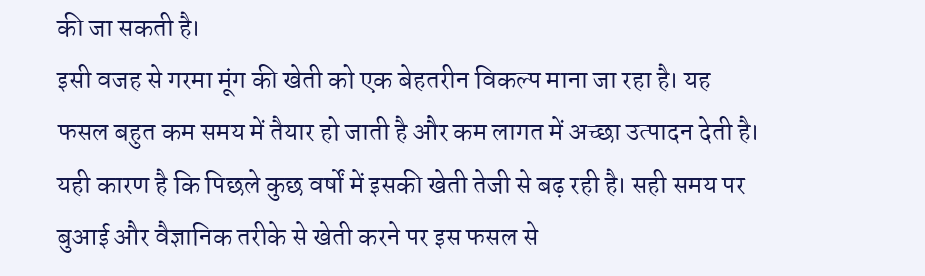की जा सकती है।
इसी वजह से गरमा मूंग की खेती को एक बेहतरीन विकल्प माना जा रहा है। यह फसल बहुत कम समय में तैयार हो जाती है और कम लागत में अच्छा उत्पादन देती है। यही कारण है कि पिछले कुछ वर्षों में इसकी खेती तेजी से बढ़ रही है। सही समय पर बुआई और वैज्ञानिक तरीके से खेती करने पर इस फसल से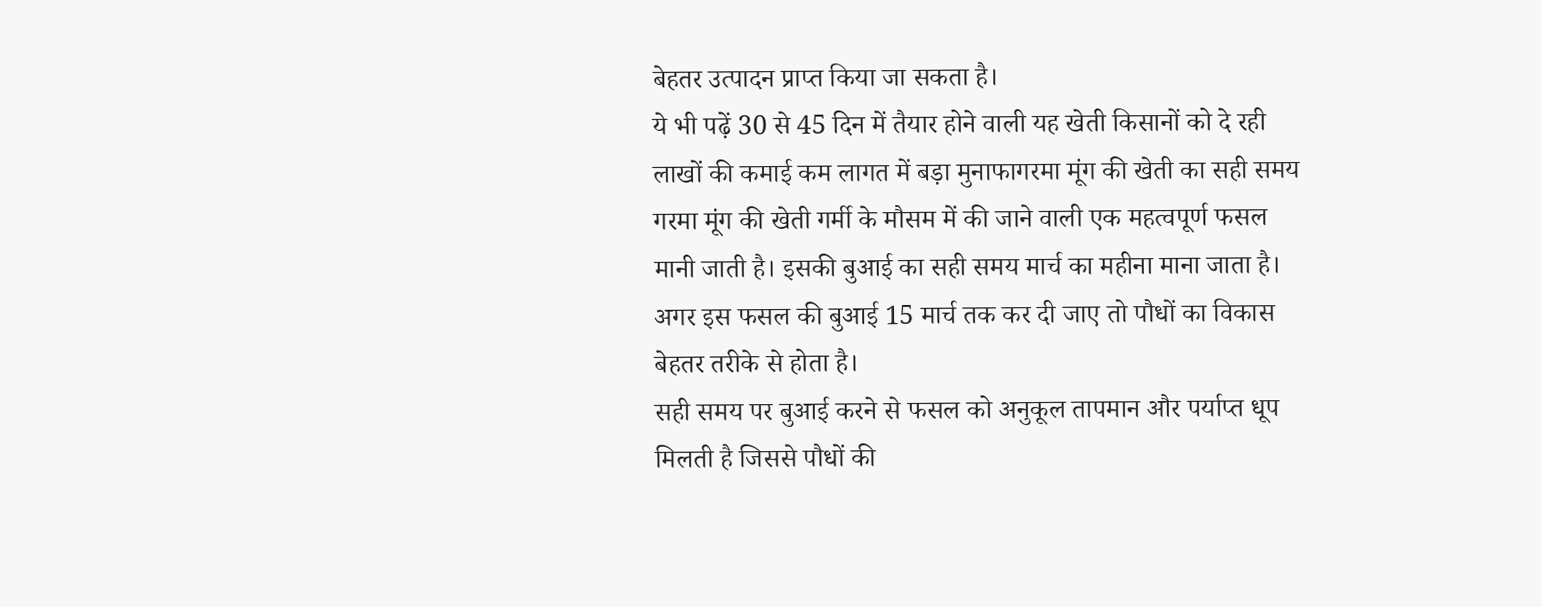बेहतर उत्पादन प्राप्त किया जा सकता है।
ये भी पढ़ें 30 से 45 दिन में तैयार होने वाली यह खेती किसानों को दे रही लाखों की कमाई कम लागत में बड़ा मुनाफागरमा मूंग की खेती का सही समय
गरमा मूंग की खेती गर्मी के मौसम में की जाने वाली एक महत्वपूर्ण फसल मानी जाती है। इसकी बुआई का सही समय मार्च का महीना माना जाता है। अगर इस फसल की बुआई 15 मार्च तक कर दी जाए तो पौधों का विकास बेहतर तरीके से होता है।
सही समय पर बुआई करने से फसल को अनुकूल तापमान और पर्याप्त धूप मिलती है जिससे पौधों की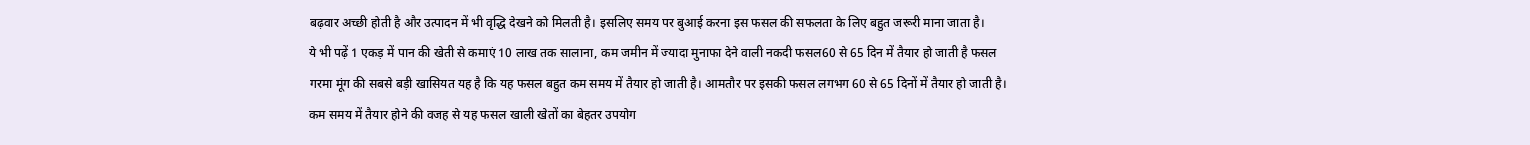बढ़वार अच्छी होती है और उत्पादन में भी वृद्धि देखने को मिलती है। इसलिए समय पर बुआई करना इस फसल की सफलता के लिए बहुत जरूरी माना जाता है।
ये भी पढ़ें 1 एकड़ में पान की खेती से कमाएं 10 लाख तक सालाना, कम जमीन में ज्यादा मुनाफा देने वाली नकदी फसल60 से 65 दिन में तैयार हो जाती है फसल
गरमा मूंग की सबसे बड़ी खासियत यह है कि यह फसल बहुत कम समय में तैयार हो जाती है। आमतौर पर इसकी फसल लगभग 60 से 65 दिनों में तैयार हो जाती है।
कम समय में तैयार होने की वजह से यह फसल खाली खेतों का बेहतर उपयोग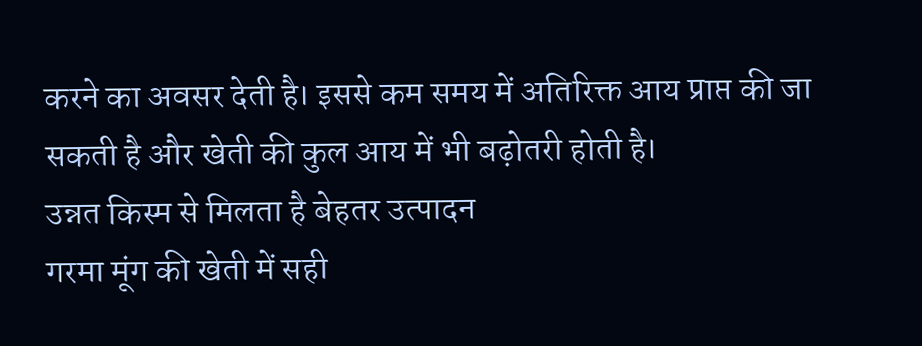करने का अवसर देती है। इससे कम समय में अतिरिक्त आय प्राप्त की जा सकती है और खेती की कुल आय में भी बढ़ोतरी होती है।
उन्नत किस्म से मिलता है बेहतर उत्पादन
गरमा मूंग की खेती में सही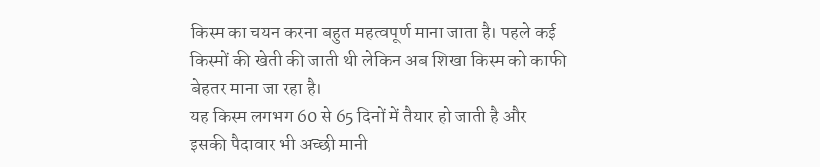किस्म का चयन करना बहुत महत्वपूर्ण माना जाता है। पहले कई किस्मों की खेती की जाती थी लेकिन अब शिखा किस्म को काफी बेहतर माना जा रहा है।
यह किस्म लगभग 60 से 65 दिनों में तैयार हो जाती है और इसकी पैदावार भी अच्छी मानी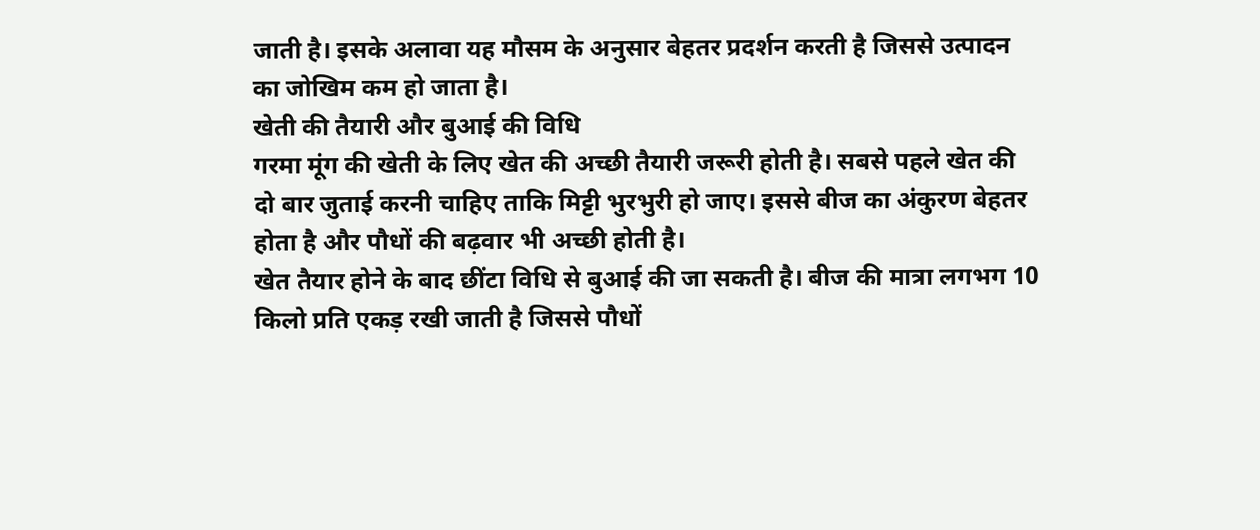जाती है। इसके अलावा यह मौसम के अनुसार बेहतर प्रदर्शन करती है जिससे उत्पादन का जोखिम कम हो जाता है।
खेती की तैयारी और बुआई की विधि
गरमा मूंग की खेती के लिए खेत की अच्छी तैयारी जरूरी होती है। सबसे पहले खेत की दो बार जुताई करनी चाहिए ताकि मिट्टी भुरभुरी हो जाए। इससे बीज का अंकुरण बेहतर होता है और पौधों की बढ़वार भी अच्छी होती है।
खेत तैयार होने के बाद छींटा विधि से बुआई की जा सकती है। बीज की मात्रा लगभग 10 किलो प्रति एकड़ रखी जाती है जिससे पौधों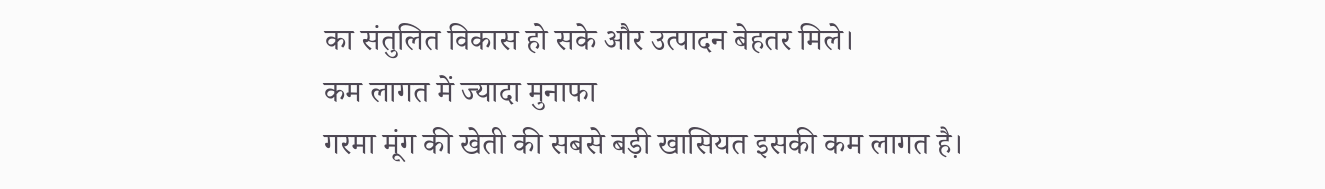का संतुलित विकास हो सके और उत्पादन बेहतर मिले।
कम लागत में ज्यादा मुनाफा
गरमा मूंग की खेती की सबसे बड़ी खासियत इसकी कम लागत है।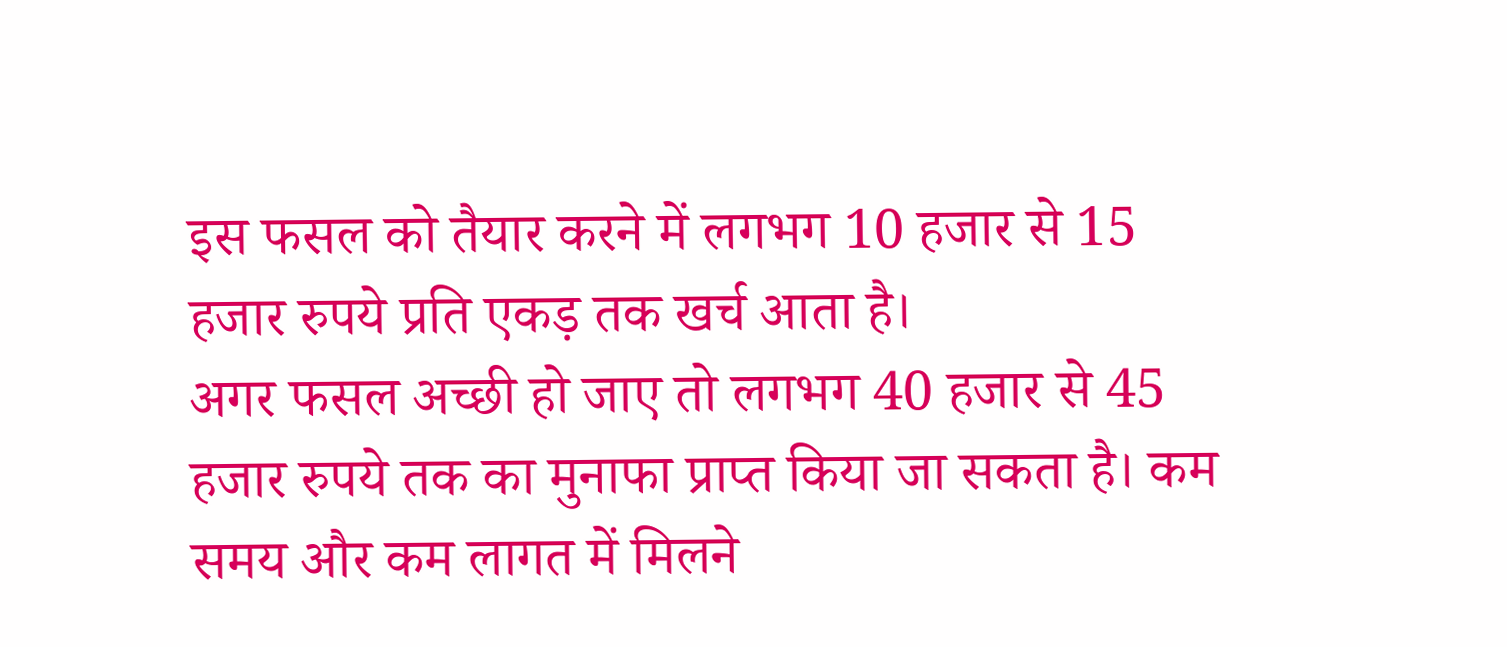इस फसल को तैयार करने में लगभग 10 हजार से 15 हजार रुपये प्रति एकड़ तक खर्च आता है।
अगर फसल अच्छी हो जाए तो लगभग 40 हजार से 45 हजार रुपये तक का मुनाफा प्राप्त किया जा सकता है। कम समय और कम लागत में मिलने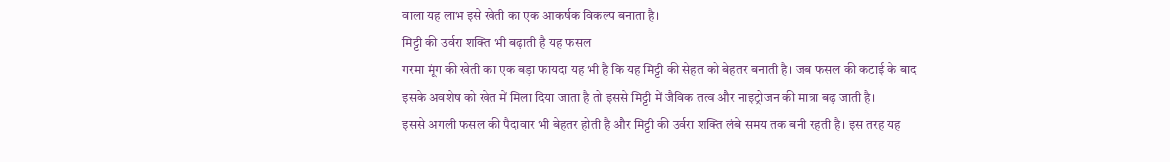वाला यह लाभ इसे खेती का एक आकर्षक विकल्प बनाता है।
मिट्टी की उर्वरा शक्ति भी बढ़ाती है यह फसल
गरमा मूंग की खेती का एक बड़ा फायदा यह भी है कि यह मिट्टी की सेहत को बेहतर बनाती है। जब फसल की कटाई के बाद इसके अवशेष को खेत में मिला दिया जाता है तो इससे मिट्टी में जैविक तत्व और नाइट्रोजन की मात्रा बढ़ जाती है।
इससे अगली फसल की पैदावार भी बेहतर होती है और मिट्टी की उर्वरा शक्ति लंबे समय तक बनी रहती है। इस तरह यह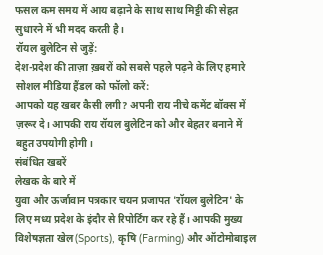फसल कम समय में आय बढ़ाने के साथ साथ मिट्टी की सेहत सुधारने में भी मदद करती है।
रॉयल बुलेटिन से जुड़ें:
देश-प्रदेश की ताज़ा ख़बरों को सबसे पहले पढ़ने के लिए हमारे सोशल मीडिया हैंडल को फॉलो करें:
आपको यह खबर कैसी लगी? अपनी राय नीचे कमेंट बॉक्स में ज़रूर दे। आपकी राय रॉयल बुलेटिन को और बेहतर बनाने में बहुत उपयोगी होगी।
संबंधित खबरें
लेखक के बारे में
युवा और ऊर्जावान पत्रकार चयन प्रजापत 'रॉयल बुलेटिन' के लिए मध्य प्रदेश के इंदौर से रिपोर्टिंग कर रहे हैं। आपकी मुख्य विशेषज्ञता खेल (Sports), कृषि (Farming) और ऑटोमोबाइल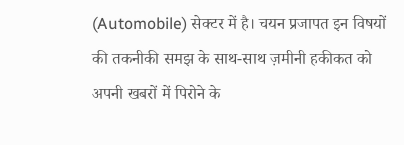(Automobile) सेक्टर में है। चयन प्रजापत इन विषयों की तकनीकी समझ के साथ-साथ ज़मीनी हकीकत को अपनी खबरों में पिरोने के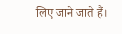लिए जाने जाते हैं।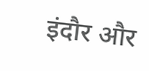इंदौर और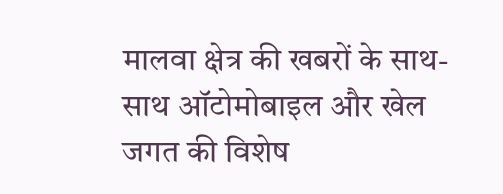मालवा क्षेत्र की खबरों के साथ-साथ ऑटोमोबाइल और खेल जगत की विशेष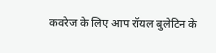कवरेज के लिए आप रॉयल बुलेटिन के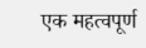एक महत्वपूर्ण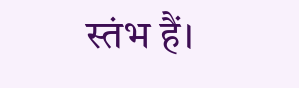स्तंभ हैं।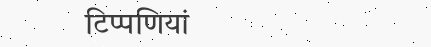टिप्पणियां